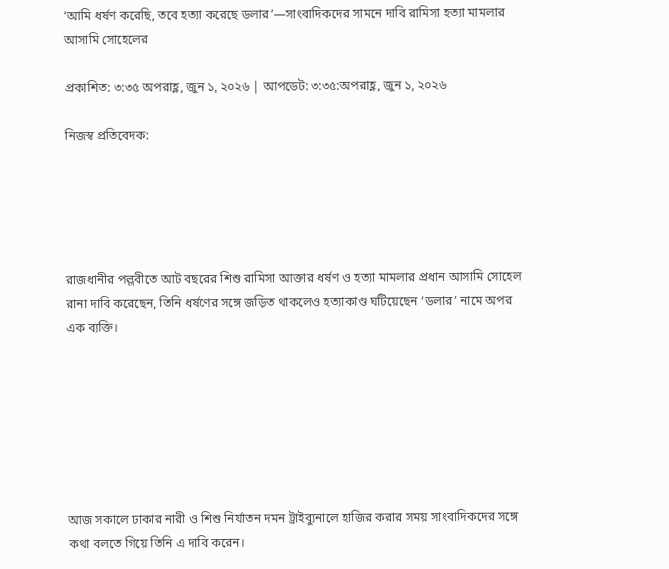‘আমি ধর্ষণ করেছি, তবে হত্যা করেছে ডলার’—সাংবাদিকদের সামনে দাবি রামিসা হত্যা মামলার আসামি সোহেলের

প্রকাশিত: ৩:৩৫ অপরাহ্ণ, জুন ১, ২০২৬ | আপডেট: ৩:৩৫:অপরাহ্ণ, জুন ১, ২০২৬

নিজস্ব প্রতিবেদক:





রাজধানীর পল্লবীতে আট বছরের শিশু রামিসা আক্তার ধর্ষণ ও হত্যা মামলার প্রধান আসামি সোহেল রানা দাবি করেছেন, তিনি ধর্ষণের সঙ্গে জড়িত থাকলেও হত্যাকাণ্ড ঘটিয়েছেন ‘ডলার’ নামে অপর এক ব্যক্তি।







আজ সকালে ঢাকার নারী ও শিশু নির্যাতন দমন ট্রাইব্যুনালে হাজির করার সময় সাংবাদিকদের সঙ্গে কথা বলতে গিয়ে তিনি এ দাবি করেন।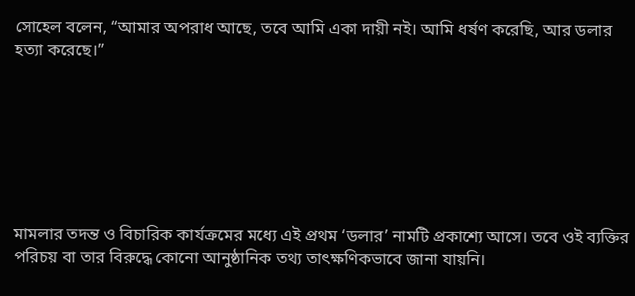সোহেল বলেন, “আমার অপরাধ আছে, তবে আমি একা দায়ী নই। আমি ধর্ষণ করেছি, আর ডলার হত্যা করেছে।”







মামলার তদন্ত ও বিচারিক কার্যক্রমের মধ্যে এই প্রথম ‘ডলার’ নামটি প্রকাশ্যে আসে। তবে ওই ব্যক্তির পরিচয় বা তার বিরুদ্ধে কোনো আনুষ্ঠানিক তথ্য তাৎক্ষণিকভাবে জানা যায়নি।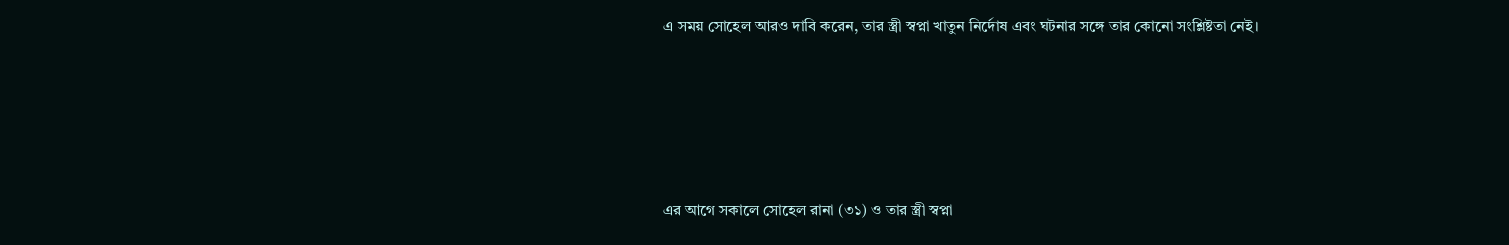এ সময় সোহেল আরও দাবি করেন, তার স্ত্রী স্বপ্না খাতুন নির্দোষ এবং ঘটনার সঙ্গে তার কোনো সংশ্লিষ্টতা নেই।







এর আগে সকালে সোহেল রানা (৩১) ও তার স্ত্রী স্বপ্না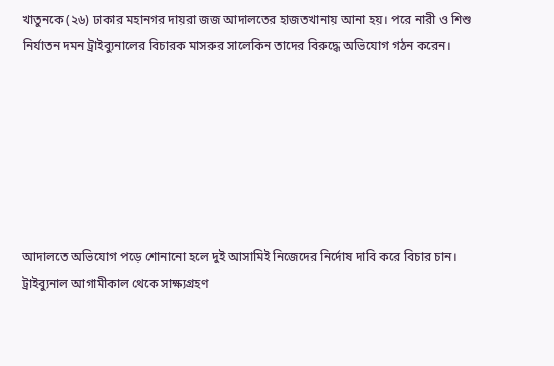খাতুনকে (২৬) ঢাকার মহানগর দায়রা জজ আদালতের হাজতখানায় আনা হয়। পরে নারী ও শিশু নির্যাতন দমন ট্রাইব্যুনালের বিচারক মাসরুর সালেকিন তাদের বিরুদ্ধে অভিযোগ গঠন করেন।







আদালতে অভিযোগ পড়ে শোনানো হলে দুই আসামিই নিজেদের নির্দোষ দাবি করে বিচার চান। ট্রাইব্যুনাল আগামীকাল থেকে সাক্ষ্যগ্রহণ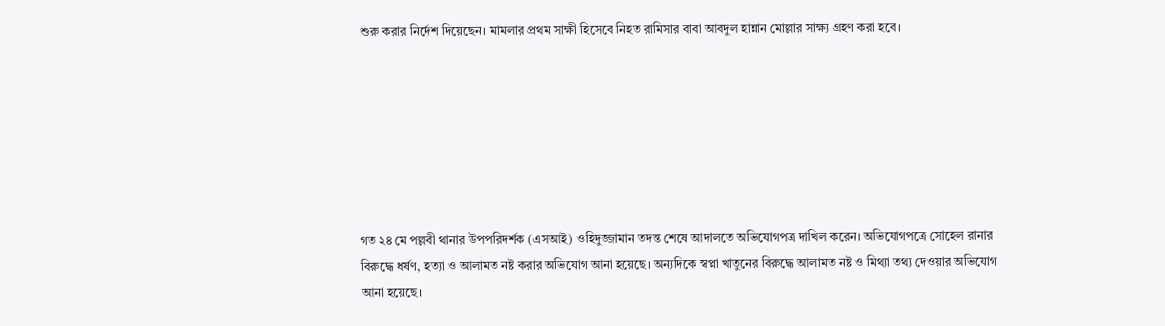শুরু করার নির্দেশ দিয়েছেন। মামলার প্রথম সাক্ষী হিসেবে নিহত রামিসার বাবা আবদুল হান্নান মোল্লার সাক্ষ্য গ্রহণ করা হবে।







গত ২৪ মে পল্লবী থানার উপপরিদর্শক (এসআই) ওহিদুজ্জামান তদন্ত শেষে আদালতে অভিযোগপত্র দাখিল করেন। অভিযোগপত্রে সোহেল রানার বিরুদ্ধে ধর্ষণ, হত্যা ও আলামত নষ্ট করার অভিযোগ আনা হয়েছে। অন্যদিকে স্বপ্না খাতুনের বিরুদ্ধে আলামত নষ্ট ও মিথ্যা তথ্য দেওয়ার অভিযোগ আনা হয়েছে।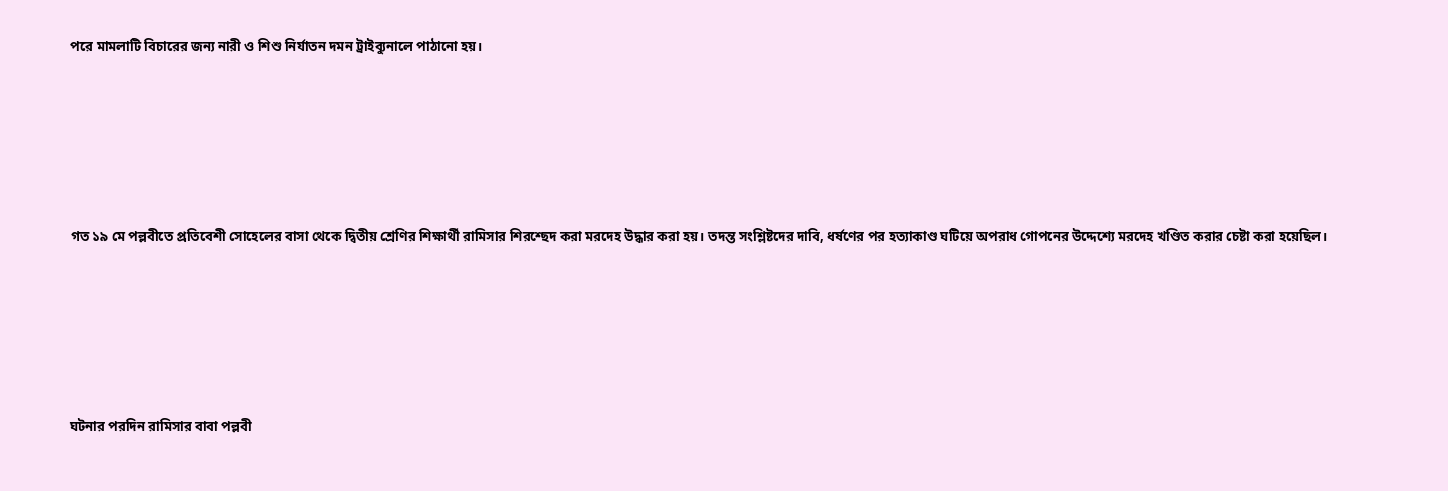পরে মামলাটি বিচারের জন্য নারী ও শিশু নির্যাতন দমন ট্রাইব্যুনালে পাঠানো হয়।





গত ১৯ মে পল্লবীতে প্রতিবেশী সোহেলের বাসা থেকে দ্বিতীয় শ্রেণির শিক্ষার্থী রামিসার শিরশ্ছেদ করা মরদেহ উদ্ধার করা হয়। তদন্ত সংশ্লিষ্টদের দাবি, ধর্ষণের পর হত্যাকাণ্ড ঘটিয়ে অপরাধ গোপনের উদ্দেশ্যে মরদেহ খণ্ডিত করার চেষ্টা করা হয়েছিল।





ঘটনার পরদিন রামিসার বাবা পল্লবী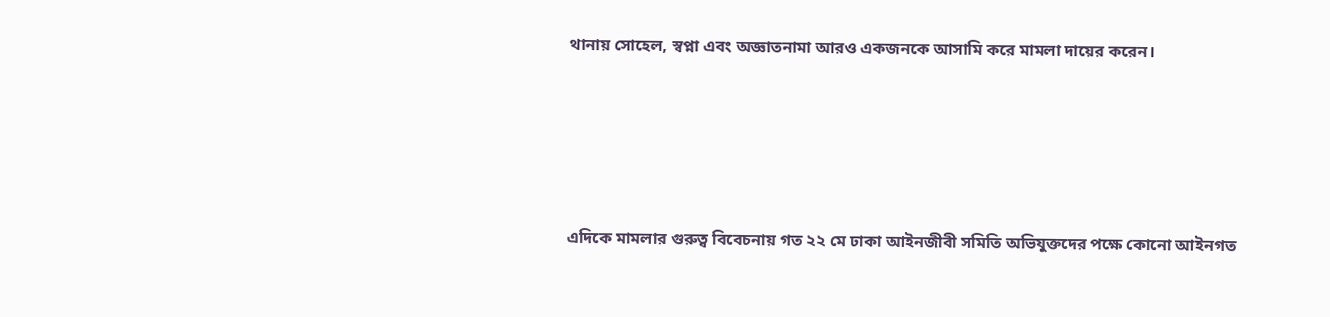থানায় সোহেল, স্বপ্না এবং অজ্ঞাতনামা আরও একজনকে আসামি করে মামলা দায়ের করেন।





এদিকে মামলার গুরুত্ব বিবেচনায় গত ২২ মে ঢাকা আইনজীবী সমিতি অভিযুক্তদের পক্ষে কোনো আইনগত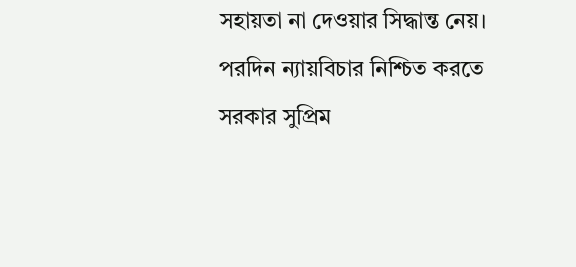সহায়তা না দেওয়ার সিদ্ধান্ত নেয়। পরদিন ন্যায়বিচার নিশ্চিত করতে সরকার সুপ্রিম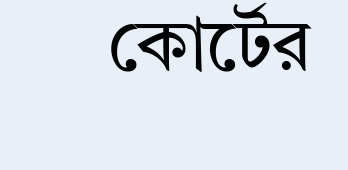কোর্টের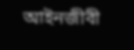আইনজীবী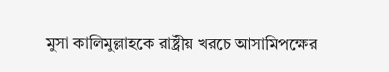মুসা কালিমুল্লাহকে রাষ্ট্রীয় খরচে আসামিপক্ষের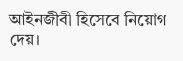আইনজীবী হিসেবে নিয়োগ দেয়।